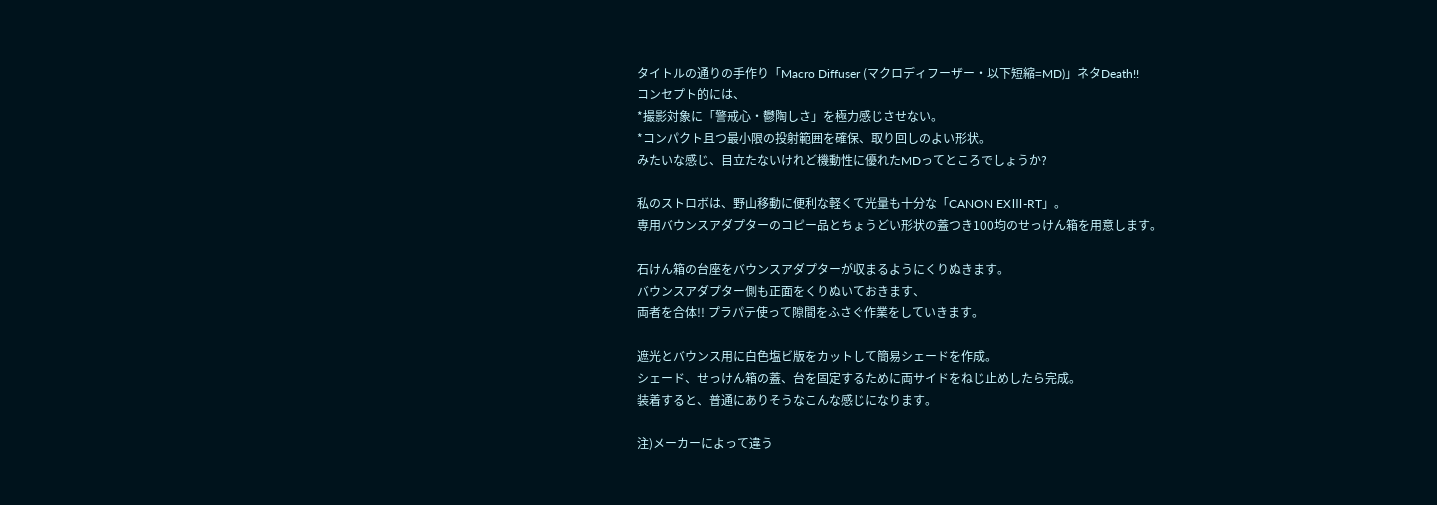タイトルの通りの手作り「Macro Diffuser (マクロディフーザー・以下短縮=MD)」ネタDeath!!
コンセプト的には、
*撮影対象に「警戒心・鬱陶しさ」を極力感じさせない。
*コンパクト且つ最小限の投射範囲を確保、取り回しのよい形状。
みたいな感じ、目立たないけれど機動性に優れたMDってところでしょうか?

私のストロボは、野山移動に便利な軽くて光量も十分な「CANON EXⅢ-RT」。
専用バウンスアダプターのコピー品とちょうどい形状の蓋つき100均のせっけん箱を用意します。

石けん箱の台座をバウンスアダプターが収まるようにくりぬきます。
バウンスアダプター側も正面をくりぬいておきます、
両者を合体!! プラパテ使って隙間をふさぐ作業をしていきます。

遮光とバウンス用に白色塩ビ版をカットして簡易シェードを作成。
シェード、せっけん箱の蓋、台を固定するために両サイドをねじ止めしたら完成。
装着すると、普通にありそうなこんな感じになります。

注)メーカーによって違う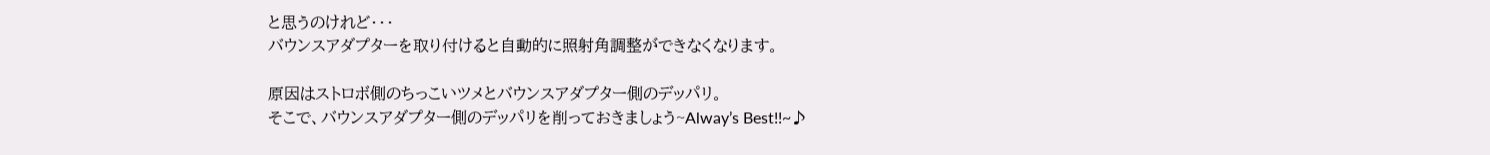と思うのけれど・・・
バウンスアダプターを取り付けると自動的に照射角調整ができなくなります。

原因はストロボ側のちっこいツメとバウンスアダプター側のデッパリ。
そこで、バウンスアダプター側のデッパリを削っておきましょう~Alway’s Best!!~♪